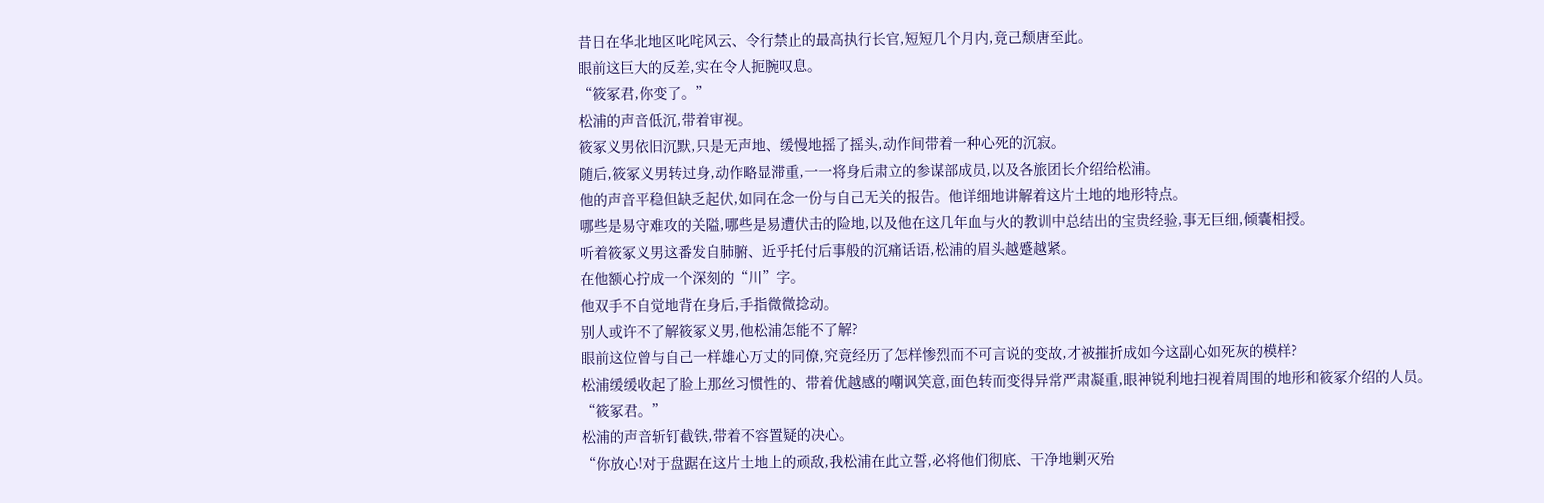昔日在华北地区叱咤风云、令行禁止的最高执行长官,短短几个月内,竟己颓唐至此。
眼前这巨大的反差,实在令人扼腕叹息。
“筱冢君,你变了。”
松浦的声音低沉,带着审视。
筱冢义男依旧沉默,只是无声地、缓慢地摇了摇头,动作间带着一种心死的沉寂。
随后,筱冢义男转过身,动作略显滞重,一一将身后肃立的参谋部成员,以及各旅团长介绍给松浦。
他的声音平稳但缺乏起伏,如同在念一份与自己无关的报告。他详细地讲解着这片土地的地形特点。
哪些是易守难攻的关隘,哪些是易遭伏击的险地,以及他在这几年血与火的教训中总结出的宝贵经验,事无巨细,倾囊相授。
听着筱冢义男这番发自肺腑、近乎托付后事般的沉痛话语,松浦的眉头越蹙越紧。
在他额心拧成一个深刻的“川”字。
他双手不自觉地背在身后,手指微微捻动。
别人或许不了解筱冢义男,他松浦怎能不了解?
眼前这位曾与自己一样雄心万丈的同僚,究竟经历了怎样惨烈而不可言说的变故,才被摧折成如今这副心如死灰的模样?
松浦缓缓收起了脸上那丝习惯性的、带着优越感的嘲讽笑意,面色转而变得异常严肃凝重,眼神锐利地扫视着周围的地形和筱冢介绍的人员。
“筱冢君。”
松浦的声音斩钉截铁,带着不容置疑的决心。
“你放心!对于盘踞在这片土地上的顽敌,我松浦在此立誓,必将他们彻底、干净地剿灭殆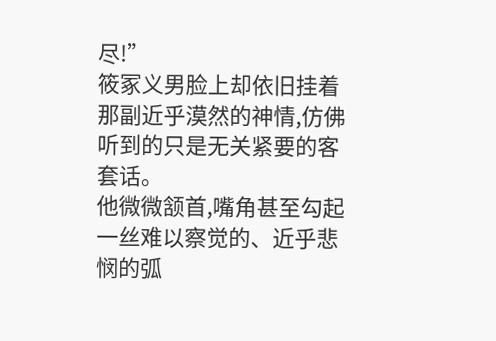尽!”
筱冢义男脸上却依旧挂着那副近乎漠然的神情,仿佛听到的只是无关紧要的客套话。
他微微颔首,嘴角甚至勾起一丝难以察觉的、近乎悲悯的弧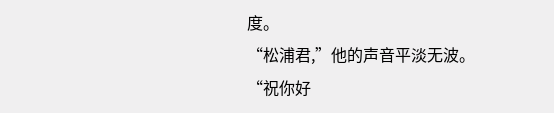度。
“松浦君,”他的声音平淡无波。
“祝你好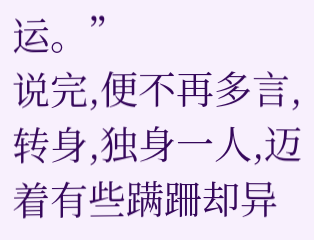运。”
说完,便不再多言,转身,独身一人,迈着有些蹒跚却异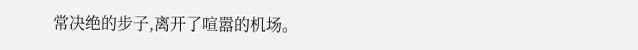常决绝的步子,离开了喧嚣的机场。